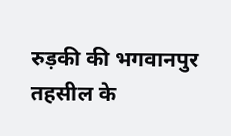रुड़की की भगवानपुर तहसील के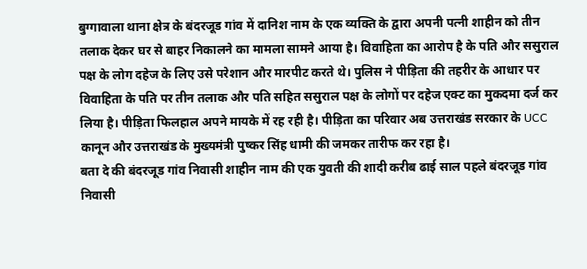बुग्गावाला थाना क्षेत्र के बंदरजूड गांव में दानिश नाम के एक व्यक्ति के द्वारा अपनी पत्नी शाहीन को तीन तलाक देकर घर से बाहर निकालने का मामला सामने आया है। विवाहिता का आरोप है के पति और ससुराल पक्ष के लोग दहेज के लिए उसे परेशान और मारपीट करते थे। पुलिस ने पीड़िता की तहरीर के आधार पर विवाहिता के पति पर तीन तलाक और पति सहित ससुराल पक्ष के लोगों पर दहेज एक्ट का मुकदमा दर्ज कर लिया है। पीड़िता फिलहाल अपने मायके में रह रही है। पीड़िता का परिवार अब उत्तराखंड सरकार के UCC कानून और उत्तराखंड के मुख्यमंत्री पुष्कर सिंह धामी की जमकर तारीफ कर रहा है।
बता दे की बंदरजूड गांव निवासी शाहीन नाम की एक युवती की शादी करीब ढाई साल पहले बंदरजूड गांव निवासी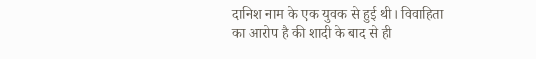दानिश नाम के एक युवक से हुई थी। विवाहिता का आरोप है की शादी के बाद से ही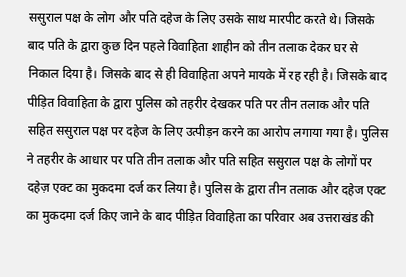ससुराल पक्ष के लोग और पति दहेज के लिए उसके साथ मारपीट करते थे। जिसके बाद पति के द्वारा कुछ दिन पहले विवाहिता शाहीन को तीन तलाक देकर घर से निकाल दिया है। जिसके बाद से ही विवाहिता अपने मायके में रह रही है। जिसके बाद पीड़ित विवाहिता के द्वारा पुलिस को तहरीर देखकर पति पर तीन तलाक और पति सहित ससुराल पक्ष पर दहेज के लिए उत्पीड़न करने का आरोप लगाया गया है। पुलिस ने तहरीर के आधार पर पति तीन तलाक और पति सहित ससुराल पक्ष के लोगों पर दहेज़ एक्ट का मुकदमा दर्ज कर लिया है। पुलिस के द्वारा तीन तलाक और दहेज एक्ट का मुकदमा दर्ज किए जाने के बाद पीड़ित विवाहिता का परिवार अब उत्तराखंड की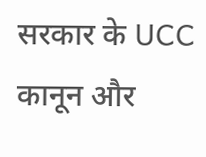सरकार के UCC कानून और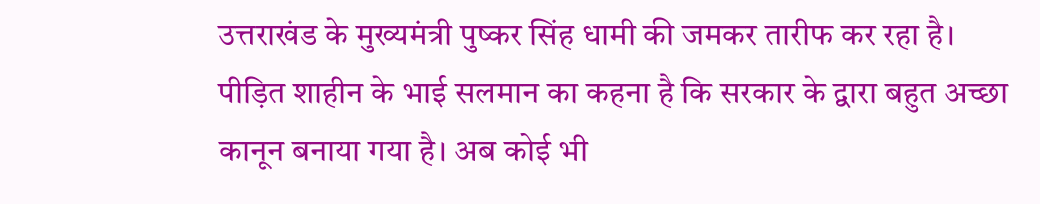उत्तराखंड के मुख्यमंत्री पुष्कर सिंह धामी की जमकर तारीफ कर रहा है। पीड़ित शाहीन के भाई सलमान का कहना है कि सरकार के द्वारा बहुत अच्छा कानून बनाया गया है। अब कोई भी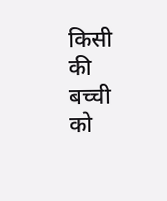किसी की बच्ची को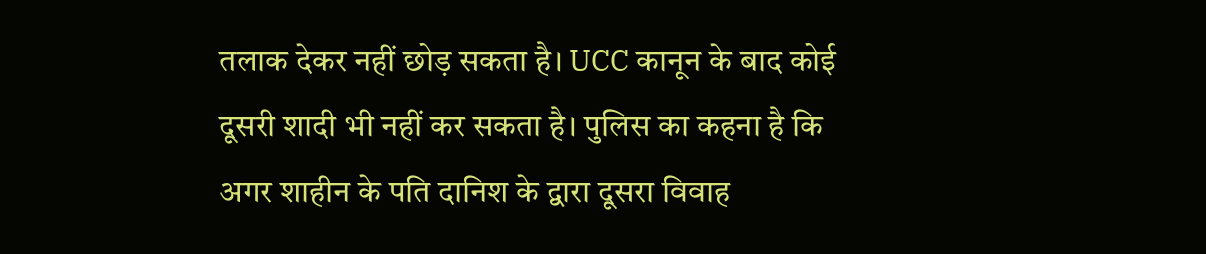तलाक देकर नहीं छोड़ सकता है। UCC कानून के बाद कोई दूसरी शादी भी नहीं कर सकता है। पुलिस का कहना है कि अगर शाहीन के पति दानिश के द्वारा दूसरा विवाह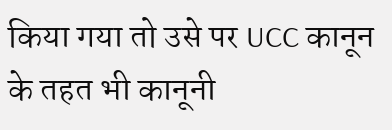किया गया तो उसे पर UCC कानून के तहत भी कानूनी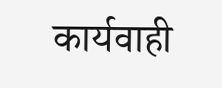कार्यवाही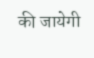की जायेगी